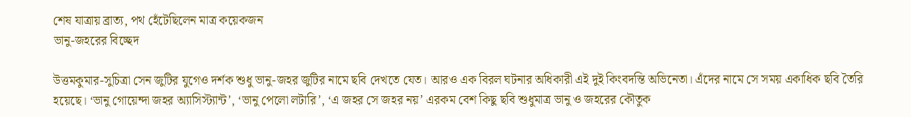শেষ যাত্রায় ব্রাত্য, পথ হেঁটেছিলেন মাত্র কয়েকজন
ভানু-জহরের বিচ্ছেদ

উত্তমকুমার-সুচিত্রা সেন জুটির যুগেও দর্শক শুধু ভানু-জহর জুটির নামে ছবি দেখতে যেত। আরও এক বিরল ঘটনার অধিকারী এই দুই কিংবদন্তি অভিনেতা। এঁদের নামে সে সময় একাধিক ছবি তৈরি হয়েছে। ‘ভানু গোয়েন্দা জহর অ্যাসিস্ট্যান্ট’, ‘ভানু পেলো লটারি’, ‘এ জহর সে জহর নয়’ এরকম বেশ কিছু ছবি শুধুমাত্র ভানু ও জহরের কৌতুক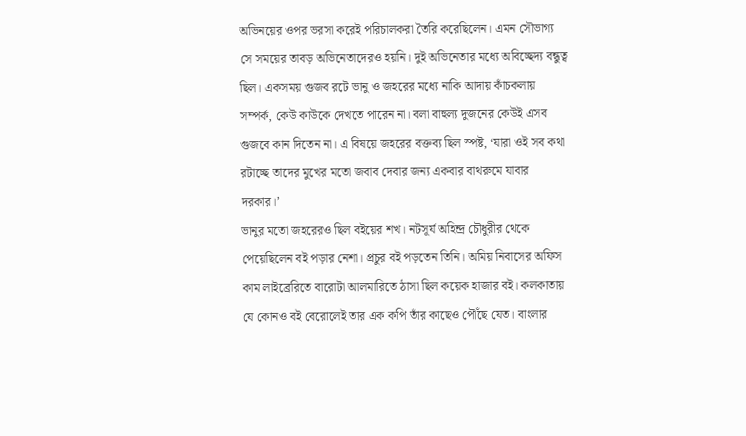অভিনয়ের ওপর ভরসা করেই পরিচালকরা তৈরি করেছিলেন। এমন সৌভাগ্য সে সময়ের তাবড় অভিনেতাদেরও হয়নি। দুই অভিনেতার মধ্যে অবিচ্ছেদ্য বন্ধুত্ব ছিল। একসময় গুজব রটে ভানু ও জহরের মধ্যে নাকি আদায় কাঁচকলায় সম্পর্ক, কেউ কাউকে দেখতে পারেন না। বলা বাহুল্য দুজনের কেউই এসব গুজবে কান দিতেন না। এ বিষয়ে জহরের বক্তব্য ছিল স্পষ্ট, ‘যারা ওই সব কথা রটাচ্ছে তাদের মুখের মতো জবাব দেবার জন্য একবার বাথরুমে যাবার দরকার।’
ভানুর মতো জহরেরও ছিল বইয়ের শখ। নটসূর্য অহিন্দ্র চৌধুরীর থেকে পেয়েছিলেন বই পড়ার নেশা। প্রচুর বই পড়তেন তিনি। অমিয় নিবাসের অফিস কাম লাইব্রেরিতে বারোটা আলমারিতে ঠাসা ছিল কয়েক হাজার বই। কলকাতায় যে কোনও বই বেরোলেই তার এক কপি তাঁর কাছেও পৌঁছে যেত। বাংলার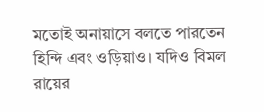মতোই অনায়াসে বলতে পারতেন হিন্দি এবং ওড়িয়াও। যদিও বিমল রায়ের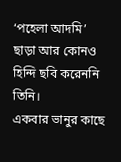‘পহেলা আদমি’ ছাড়া আর কোনও হিন্দি ছবি করেননি তিনি।
একবার ভানুর কাছে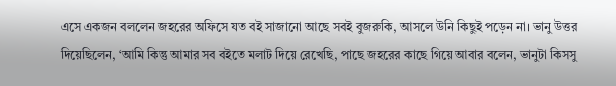এসে একজন বললেন জহরের অফিসে যত বই সাজানো আছে সবই বুজরুকি, আসলে উনি কিছুই পড়েন না। ভানু উত্তর দিয়েছিলেন, ‘আমি কিন্তু আমার সব বইতে মলাট দিয়ে রেখেছি, পাছে জহরের কাছে গিয়ে আবার বলেন, ভানুটা কিসসু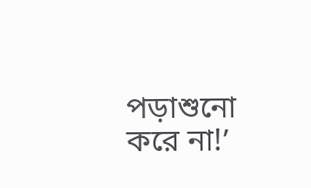পড়াশুনো করে না!’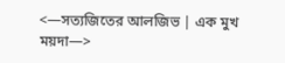<—সত্যজিতের আলজিভ | এক মুখ ময়দা—>